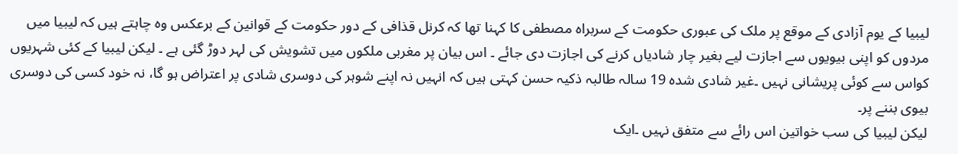لیبیا کے یوم آزادی کے موقع پر ملک کی عبوری حکومت کے سربراہ مصطفی کا کہنا تھا کہ کرنل قذافی کے دور حکومت کے قوانین کے برعکس وہ چاہتے ہیں کہ لیبیا میں مردوں کو اپنی بیویوں سے اجازت لیے بغیر چار شادیاں کرنے کی اجازت دی جائے ۔ اس بیان پر مغربی ملکوں میں تشویش کی لہر دوڑ گئی ہے ۔ لیکن لیبیا کے کئی شہریوں کواس سے کوئی پریشانی نہیں ۔غیر شادی شدہ 19 سالہ طالبہ ذکیہ حسن کہتی ہیں کہ انہیں نہ اپنے شوہر کی دوسری شادی پر اعتراض ہو گا، نہ خود کسی کی دوسری بیوی بننے پر۔
لیکن لیبیا کی سب خواتین اس رائے سے متفق نہیں ۔ایک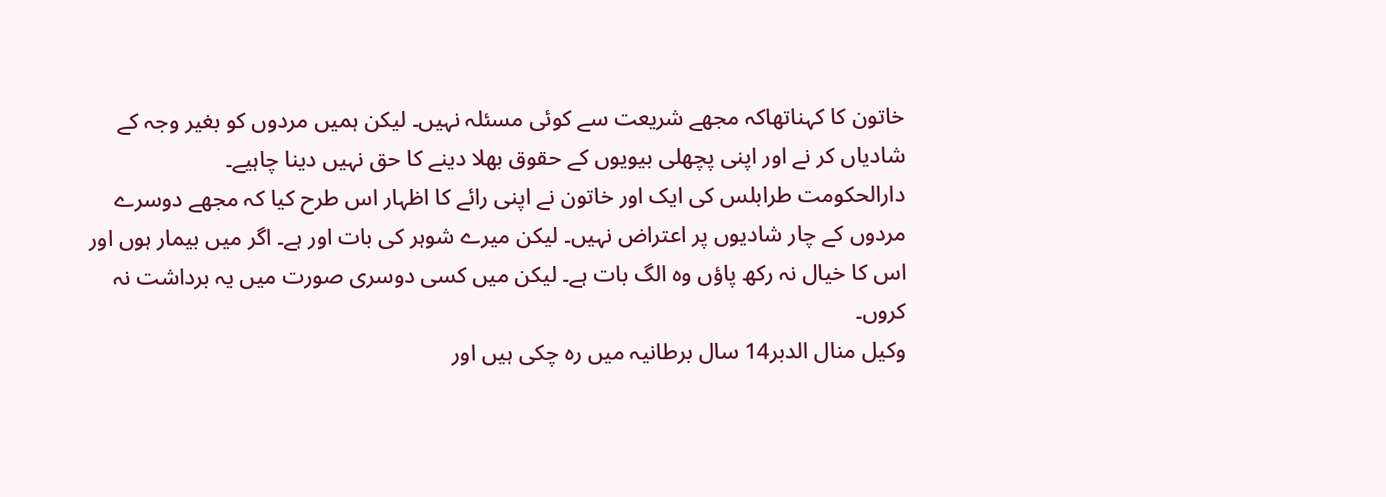خاتون کا کہناتھاکہ مجھے شریعت سے کوئی مسئلہ نہیں۔ لیکن ہمیں مردوں کو بغیر وجہ کے شادیاں کر نے اور اپنی پچھلی بیویوں کے حقوق بھلا دینے کا حق نہیں دینا چاہیے۔
دارالحکومت طرابلس کی ایک اور خاتون نے اپنی رائے کا اظہار اس طرح کیا کہ مجھے دوسرے مردوں کے چار شادیوں پر اعتراض نہیں۔ لیکن میرے شوہر کی بات اور ہے۔ اگر میں بیمار ہوں اور اس کا خیال نہ رکھ پاؤں وہ الگ بات ہے۔ لیکن میں کسی دوسری صورت میں یہ برداشت نہ کروں۔
وکیل منال الدبر14 سال برطانیہ میں رہ چکی ہیں اور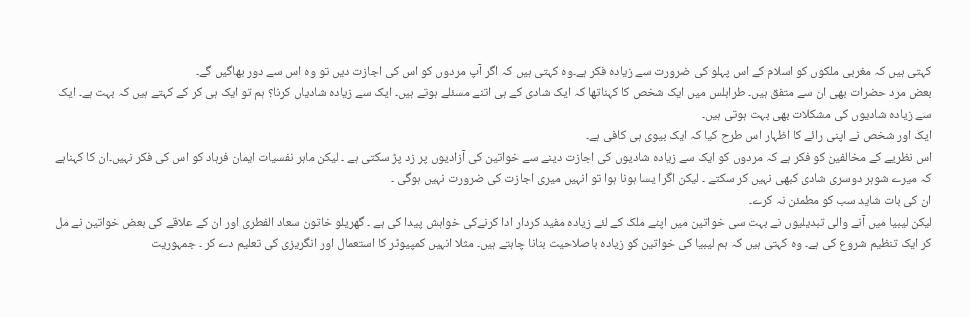کہتی ہیں کہ مغربی ملکوں کو اسلام کے اس پہلو کی ضرورت سے زیادہ فکر ہے۔وہ کہتی ہیں کہ اگر آپ مردوں کو اس کی اجازت دیں تو وہ اس سے دور بھاگیں گے۔
بعض مرد حضرات بھی ان سے متفق ہیں۔ طرابلس میں ایک شخص کا کہناتھا کہ ایک شادی کے ہی اتنے مسئلے ہوتے ہیں۔ ایک سے زیادہ شادیاں کرنا؟ ہم تو ایک ہی کر کے کہتے ہیں کہ بہت ہے۔ ایک سے زیادہ شادیوں کی مشکلات بھی بہت ہوتی ہیں۔
ایک اور شخص نے اپنی رائے کا اظہار اس طرح کیا کہ ایک بیوی ہی کافی ہے۔
اس نظریے کے مخالفین کو فکر ہے کہ مردوں کو ایک سے زیادہ شادیوں کی اجازت دینے سے خواتین کی آزادیوں پر زد پڑ سکتی ہے ۔ لیکن ماہر نفسیات ایمان فرہاد کو اس کی فکر نہیں۔ان کا کہناہے کہ میرے شوہر دوسری شادی کبھی نہیں کر سکتے ۔ لیکن اگرا یسا ہونا ہوا تو انہیں میری اجازت کی ضرورت نہیں ہوگی ۔
ان کی بات شاید سب کو مطمئن نہ کرے۔
لیکن لیبیا میں آنے والی تبدیلیوں نے بہت سی خواتین میں اپنے ملک کے لئے زیادہ مفید کردار ادا کرنےکی خواہش پیدا کی ہے ۔ گھریلو خاتون سعاد الفطری اور ان کے علاقے کی بعض خواتین نے مل کر ایک تنظیم شروع کی ہے۔ وہ کہتی ہیں کہ ہم لیبیا کی خواتین کو زیادہ باصلاحیت بنانا چاہتے ہیں۔ مثلا انہیں کمپیوٹر کا استعمال اور انگریزی کی تعلیم دے کر ۔ جمہوریت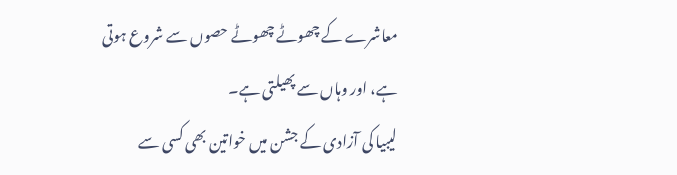معاشرے کے چھوٹے چھوٹے حصوں سے شروع ہوتی ہے، اور وہاں سے پھیلتی ہے۔
لیبیا کی آزادی کے جشن میں خواتین بھی کسی سے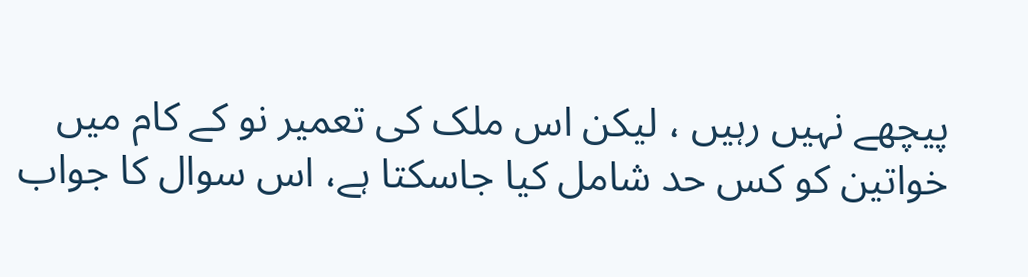پیچھے نہیں رہیں ، لیکن اس ملک کی تعمیر نو کے کام میں خواتین کو کس حد شامل کیا جاسکتا ہے، اس سوال کا جواب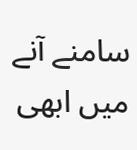سامنے آنے میں ابھی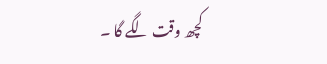کچھ وقت لگے گا ۔